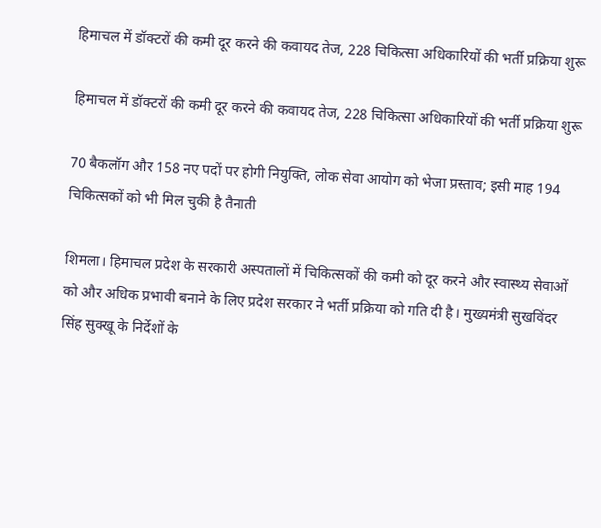हिमाचल में डॉक्टरों की कमी दूर करने की कवायद तेज, 228 चिकित्सा अधिकारियों की भर्ती प्रक्रिया शुरू

हिमाचल में डॉक्टरों की कमी दूर करने की कवायद तेज, 228 चिकित्सा अधिकारियों की भर्ती प्रक्रिया शुरू

70 बैकलॉग और 158 नए पदों पर होगी नियुक्ति, लोक सेवा आयोग को भेजा प्रस्ताव; इसी माह 194 चिकित्सकों को भी मिल चुकी है तैनाती

शिमला। हिमाचल प्रदेश के सरकारी अस्पतालों में चिकित्सकों की कमी को दूर करने और स्वास्थ्य सेवाओं को और अधिक प्रभावी बनाने के लिए प्रदेश सरकार ने भर्ती प्रक्रिया को गति दी है। मुख्यमंत्री सुखविंदर सिंह सुक्खू के निर्देशों के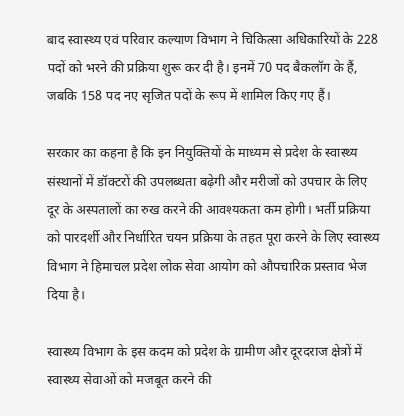बाद स्वास्थ्य एवं परिवार कल्याण विभाग ने चिकित्सा अधिकारियों के 228 पदों को भरने की प्रक्रिया शुरू कर दी है। इनमें 70 पद बैकलॉग के हैं, जबकि 158 पद नए सृजित पदों के रूप में शामिल किए गए हैं।

सरकार का कहना है कि इन नियुक्तियों के माध्यम से प्रदेश के स्वास्थ्य संस्थानों में डॉक्टरों की उपलब्धता बढ़ेगी और मरीजों को उपचार के लिए दूर के अस्पतालों का रुख करने की आवश्यकता कम होगी। भर्ती प्रक्रिया को पारदर्शी और निर्धारित चयन प्रक्रिया के तहत पूरा करने के लिए स्वास्थ्य विभाग ने हिमाचल प्रदेश लोक सेवा आयोग को औपचारिक प्रस्ताव भेज दिया है।

स्वास्थ्य विभाग के इस कदम को प्रदेश के ग्रामीण और दूरदराज क्षेत्रों में स्वास्थ्य सेवाओं को मजबूत करने की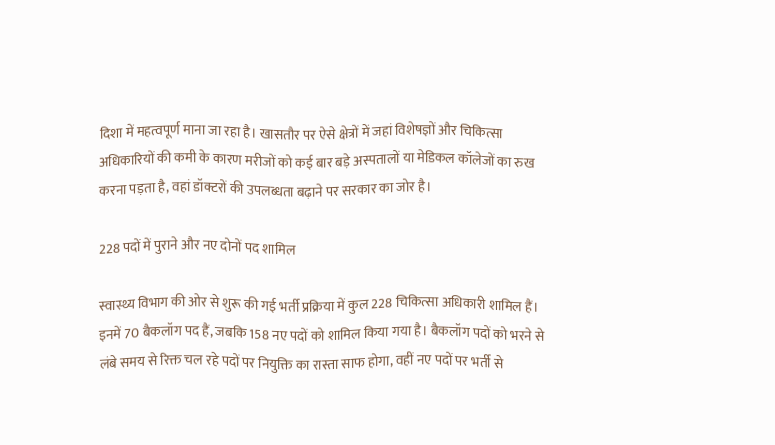दिशा में महत्वपूर्ण माना जा रहा है। खासतौर पर ऐसे क्षेत्रों में जहां विशेषज्ञों और चिकित्सा अधिकारियों की कमी के कारण मरीजों को कई बार बड़े अस्पतालों या मेडिकल कॉलेजों का रुख करना पड़ता है, वहां डॉक्टरों की उपलब्धता बढ़ाने पर सरकार का जोर है।

228 पदों में पुराने और नए दोनों पद शामिल

स्वास्थ्य विभाग की ओर से शुरू की गई भर्ती प्रक्रिया में कुल 228 चिकित्सा अधिकारी शामिल हैं। इनमें 70 बैकलॉग पद हैं, जबकि 158 नए पदों को शामिल किया गया है। बैकलॉग पदों को भरने से लंबे समय से रिक्त चल रहे पदों पर नियुक्ति का रास्ता साफ होगा, वहीं नए पदों पर भर्ती से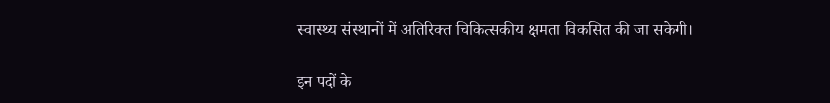स्वास्थ्य संस्थानों में अतिरिक्त चिकित्सकीय क्षमता विकसित की जा सकेगी।

इन पदों के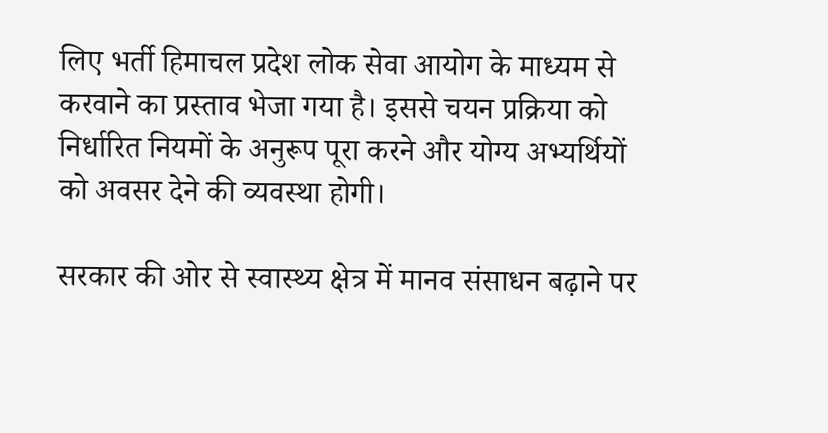लिए भर्ती हिमाचल प्रदेश लोक सेवा आयोग के माध्यम से करवाने का प्रस्ताव भेजा गया है। इससे चयन प्रक्रिया को निर्धारित नियमों के अनुरूप पूरा करने और योग्य अभ्यर्थियों को अवसर देने की व्यवस्था होगी।

सरकार की ओर से स्वास्थ्य क्षेत्र में मानव संसाधन बढ़ाने पर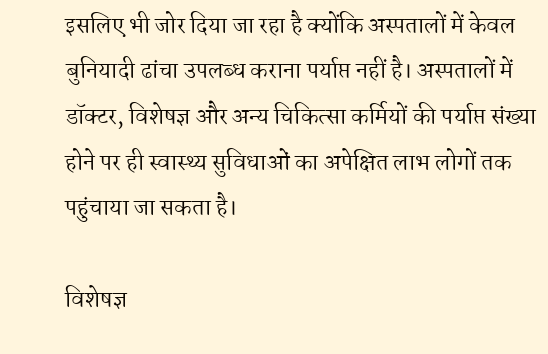इसलिए भी जोर दिया जा रहा है क्योंकि अस्पतालों में केवल बुनियादी ढांचा उपलब्ध कराना पर्याप्त नहीं है। अस्पतालों में डॉक्टर, विशेषज्ञ और अन्य चिकित्सा कर्मियों की पर्याप्त संख्या होने पर ही स्वास्थ्य सुविधाओं का अपेक्षित लाभ लोगों तक पहुंचाया जा सकता है।

विशेषज्ञ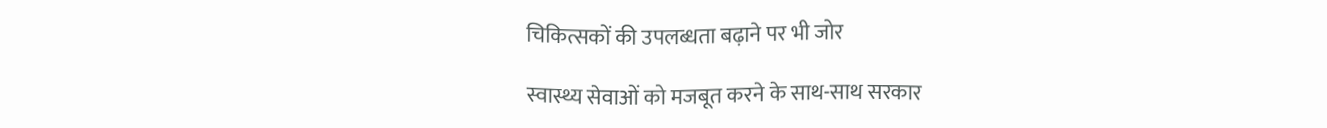चिकित्सकों की उपलब्धता बढ़ाने पर भी जोर

स्वास्थ्य सेवाओं को मजबूत करने के साथ-साथ सरकार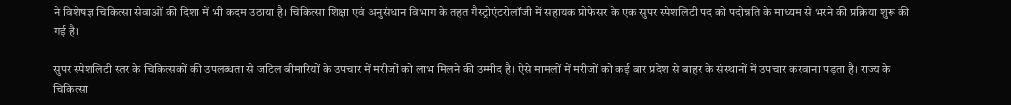ने विशेषज्ञ चिकित्सा सेवाओं की दिशा में भी कदम उठाया है। चिकित्सा शिक्षा एवं अनुसंधान विभाग के तहत गैस्ट्रोएंटरोलॉजी में सहायक प्रोफेसर के एक सुपर स्पेशलिटी पद को पदोन्नति के माध्यम से भरने की प्रक्रिया शुरू की गई है।

सुपर स्पेशलिटी स्तर के चिकित्सकों की उपलब्धता से जटिल बीमारियों के उपचार में मरीजों को लाभ मिलने की उम्मीद है। ऐसे मामलों में मरीजों को कई बार प्रदेश से बाहर के संस्थानों में उपचार करवाना पड़ता है। राज्य के चिकित्सा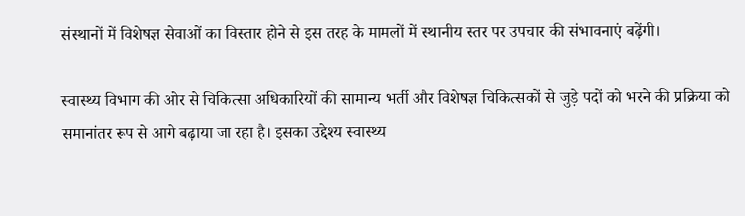संस्थानों में विशेषज्ञ सेवाओं का विस्तार होने से इस तरह के मामलों में स्थानीय स्तर पर उपचार की संभावनाएं बढ़ेंगी।

स्वास्थ्य विभाग की ओर से चिकित्सा अधिकारियों की सामान्य भर्ती और विशेषज्ञ चिकित्सकों से जुड़े पदों को भरने की प्रक्रिया को समानांतर रूप से आगे बढ़ाया जा रहा है। इसका उद्देश्य स्वास्थ्य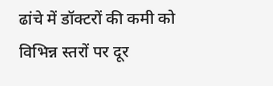ढांचे में डॉक्टरों की कमी को विभिन्न स्तरों पर दूर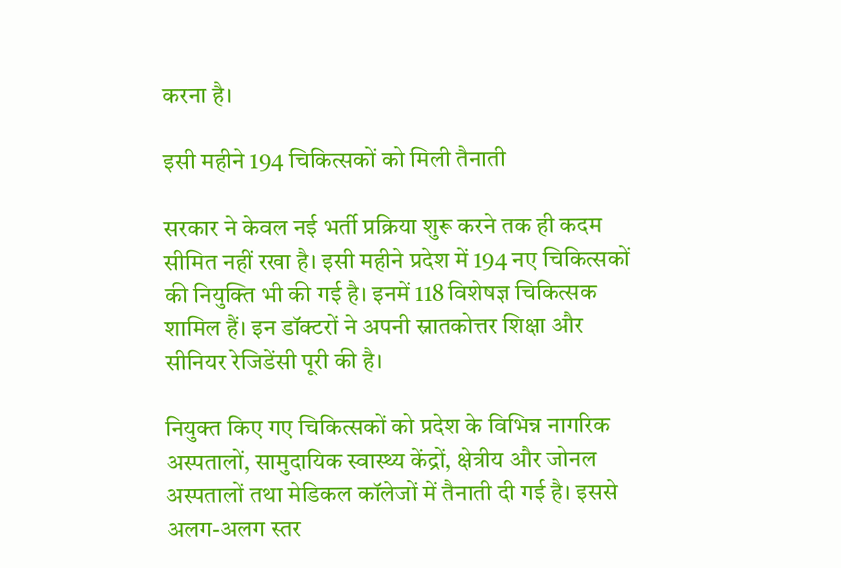करना है।

इसी महीने 194 चिकित्सकों को मिली तैनाती

सरकार ने केवल नई भर्ती प्रक्रिया शुरू करने तक ही कदम सीमित नहीं रखा है। इसी महीने प्रदेश में 194 नए चिकित्सकों की नियुक्ति भी की गई है। इनमें 118 विशेषज्ञ चिकित्सक शामिल हैं। इन डॉक्टरों ने अपनी स्नातकोत्तर शिक्षा और सीनियर रेजिडेंसी पूरी की है।

नियुक्त किए गए चिकित्सकों को प्रदेश के विभिन्न नागरिक अस्पतालों, सामुदायिक स्वास्थ्य केंद्रों, क्षेत्रीय और जोनल अस्पतालों तथा मेडिकल कॉलेजों में तैनाती दी गई है। इससे अलग-अलग स्तर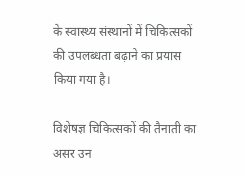के स्वास्थ्य संस्थानों में चिकित्सकों की उपलब्धता बढ़ाने का प्रयास किया गया है।

विशेषज्ञ चिकित्सकों की तैनाती का असर उन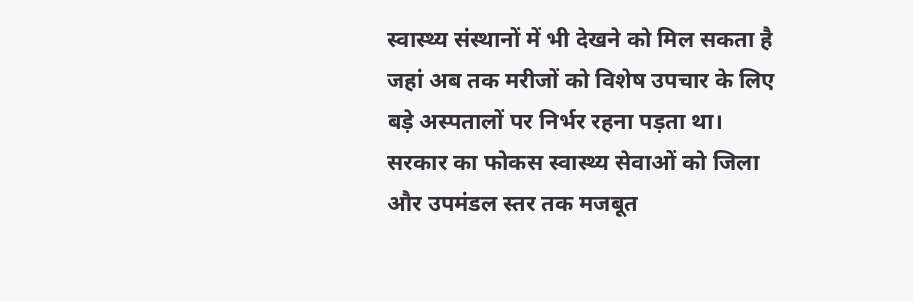स्वास्थ्य संस्थानों में भी देखने को मिल सकता है जहां अब तक मरीजों को विशेष उपचार के लिए बड़े अस्पतालों पर निर्भर रहना पड़ता था। सरकार का फोकस स्वास्थ्य सेवाओं को जिला और उपमंडल स्तर तक मजबूत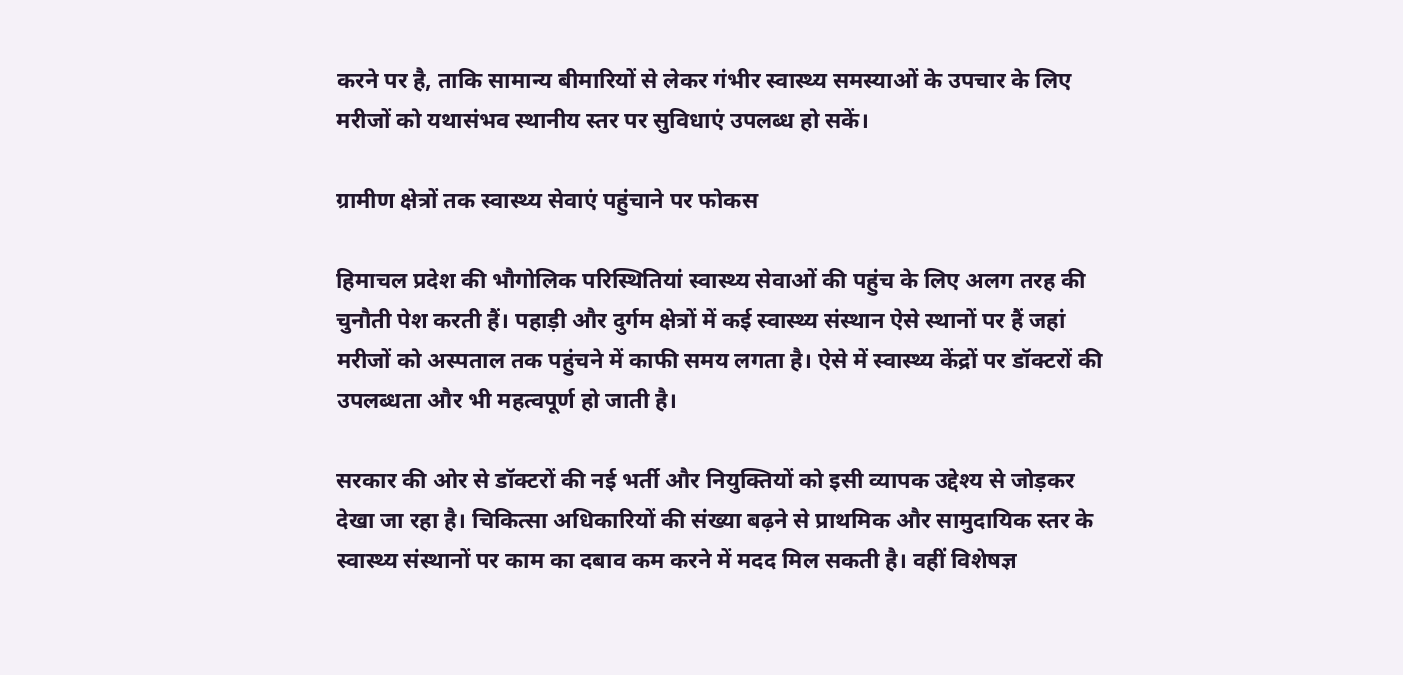करने पर है, ताकि सामान्य बीमारियों से लेकर गंभीर स्वास्थ्य समस्याओं के उपचार के लिए मरीजों को यथासंभव स्थानीय स्तर पर सुविधाएं उपलब्ध हो सकें।

ग्रामीण क्षेत्रों तक स्वास्थ्य सेवाएं पहुंचाने पर फोकस

हिमाचल प्रदेश की भौगोलिक परिस्थितियां स्वास्थ्य सेवाओं की पहुंच के लिए अलग तरह की चुनौती पेश करती हैं। पहाड़ी और दुर्गम क्षेत्रों में कई स्वास्थ्य संस्थान ऐसे स्थानों पर हैं जहां मरीजों को अस्पताल तक पहुंचने में काफी समय लगता है। ऐसे में स्वास्थ्य केंद्रों पर डॉक्टरों की उपलब्धता और भी महत्वपूर्ण हो जाती है।

सरकार की ओर से डॉक्टरों की नई भर्ती और नियुक्तियों को इसी व्यापक उद्देश्य से जोड़कर देखा जा रहा है। चिकित्सा अधिकारियों की संख्या बढ़ने से प्राथमिक और सामुदायिक स्तर के स्वास्थ्य संस्थानों पर काम का दबाव कम करने में मदद मिल सकती है। वहीं विशेषज्ञ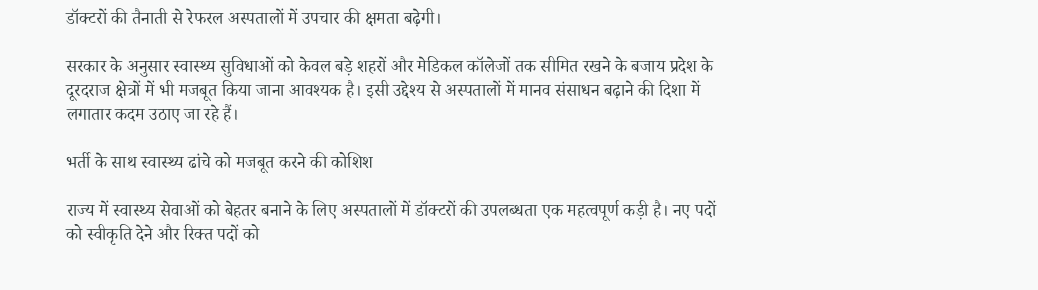डॉक्टरों की तैनाती से रेफरल अस्पतालों में उपचार की क्षमता बढ़ेगी।

सरकार के अनुसार स्वास्थ्य सुविधाओं को केवल बड़े शहरों और मेडिकल कॉलेजों तक सीमित रखने के बजाय प्रदेश के दूरदराज क्षेत्रों में भी मजबूत किया जाना आवश्यक है। इसी उद्देश्य से अस्पतालों में मानव संसाधन बढ़ाने की दिशा में लगातार कदम उठाए जा रहे हैं।

भर्ती के साथ स्वास्थ्य ढांचे को मजबूत करने की कोशिश

राज्य में स्वास्थ्य सेवाओं को बेहतर बनाने के लिए अस्पतालों में डॉक्टरों की उपलब्धता एक महत्वपूर्ण कड़ी है। नए पदों को स्वीकृति देने और रिक्त पदों को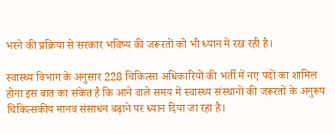भरने की प्रक्रिया से सरकार भविष्य की जरूरतों को भी ध्यान में रख रही है।

स्वास्थ्य विभाग के अनुसार 228 चिकित्सा अधिकारियों की भर्ती में नए पदों का शामिल होना इस बात का संकेत है कि आने वाले समय में स्वास्थ्य संस्थानों की जरूरतों के अनुरूप चिकित्सकीय मानव संसाधन बढ़ाने पर ध्यान दिया जा रहा है।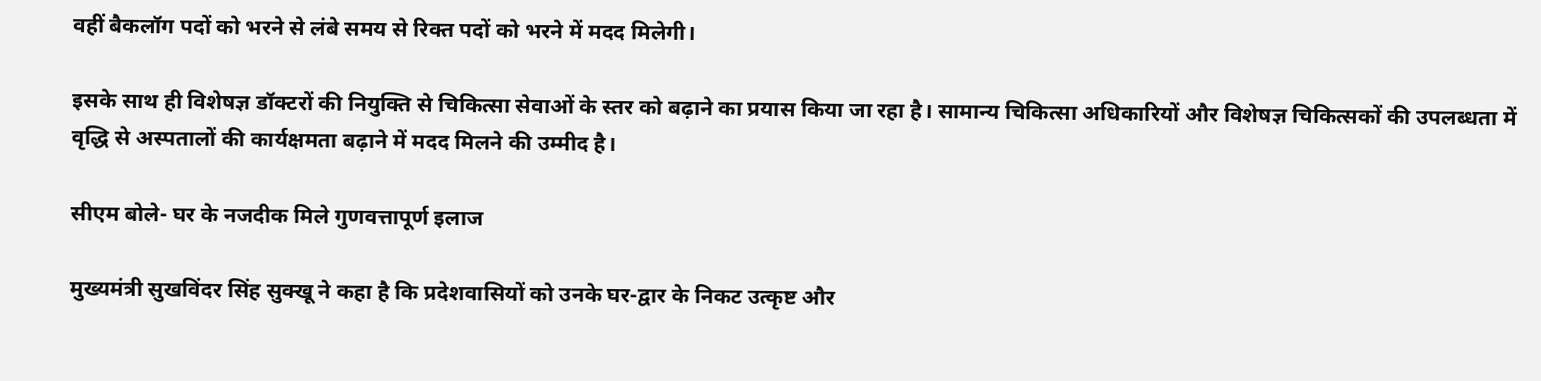वहीं बैकलॉग पदों को भरने से लंबे समय से रिक्त पदों को भरने में मदद मिलेगी।

इसके साथ ही विशेषज्ञ डॉक्टरों की नियुक्ति से चिकित्सा सेवाओं के स्तर को बढ़ाने का प्रयास किया जा रहा है। सामान्य चिकित्सा अधिकारियों और विशेषज्ञ चिकित्सकों की उपलब्धता में वृद्धि से अस्पतालों की कार्यक्षमता बढ़ाने में मदद मिलने की उम्मीद है।

सीएम बोले- घर के नजदीक मिले गुणवत्तापूर्ण इलाज

मुख्यमंत्री सुखविंदर सिंह सुक्खू ने कहा है कि प्रदेशवासियों को उनके घर-द्वार के निकट उत्कृष्ट और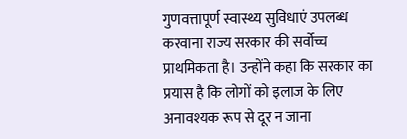गुणवत्तापूर्ण स्वास्थ्य सुविधाएं उपलब्ध करवाना राज्य सरकार की सर्वोच्च प्राथमिकता है। उन्होंने कहा कि सरकार का प्रयास है कि लोगों को इलाज के लिए अनावश्यक रूप से दूर न जाना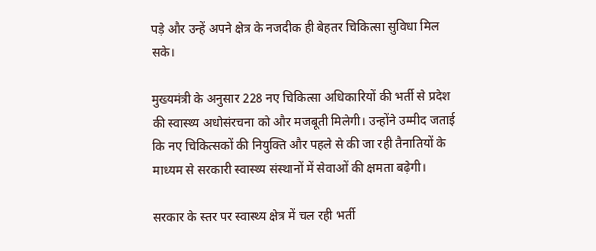पड़े और उन्हें अपने क्षेत्र के नजदीक ही बेहतर चिकित्सा सुविधा मिल सके।

मुख्यमंत्री के अनुसार 228 नए चिकित्सा अधिकारियों की भर्ती से प्रदेश की स्वास्थ्य अधोसंरचना को और मजबूती मिलेगी। उन्होंने उम्मीद जताई कि नए चिकित्सकों की नियुक्ति और पहले से की जा रही तैनातियों के माध्यम से सरकारी स्वास्थ्य संस्थानों में सेवाओं की क्षमता बढ़ेगी।

सरकार के स्तर पर स्वास्थ्य क्षेत्र में चल रही भर्ती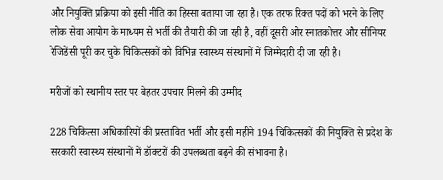और नियुक्ति प्रक्रिया को इसी नीति का हिस्सा बताया जा रहा है। एक तरफ रिक्त पदों को भरने के लिए लोक सेवा आयोग के माध्यम से भर्ती की तैयारी की जा रही है, वहीं दूसरी ओर स्नातकोत्तर और सीनियर रेजिडेंसी पूरी कर चुके चिकित्सकों को विभिन्न स्वास्थ्य संस्थानों में जिम्मेदारी दी जा रही है।

मरीजों को स्थानीय स्तर पर बेहतर उपचार मिलने की उम्मीद

228 चिकित्सा अधिकारियों की प्रस्तावित भर्ती और इसी महीने 194 चिकित्सकों की नियुक्ति से प्रदेश के सरकारी स्वास्थ्य संस्थानों में डॉक्टरों की उपलब्धता बढ़ने की संभावना है।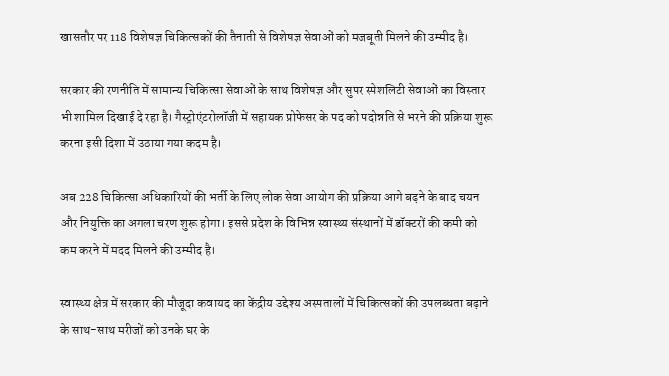खासतौर पर 118 विशेषज्ञ चिकित्सकों की तैनाती से विशेषज्ञ सेवाओं को मजबूती मिलने की उम्मीद है।

सरकार की रणनीति में सामान्य चिकित्सा सेवाओं के साथ विशेषज्ञ और सुपर स्पेशलिटी सेवाओं का विस्तार भी शामिल दिखाई दे रहा है। गैस्ट्रोएंटरोलॉजी में सहायक प्रोफेसर के पद को पदोन्नति से भरने की प्रक्रिया शुरू करना इसी दिशा में उठाया गया कदम है।

अब 228 चिकित्सा अधिकारियों की भर्ती के लिए लोक सेवा आयोग की प्रक्रिया आगे बढ़ने के बाद चयन और नियुक्ति का अगला चरण शुरू होगा। इससे प्रदेश के विभिन्न स्वास्थ्य संस्थानों में डॉक्टरों की कमी को कम करने में मदद मिलने की उम्मीद है।

स्वास्थ्य क्षेत्र में सरकार की मौजूदा कवायद का केंद्रीय उद्देश्य अस्पतालों में चिकित्सकों की उपलब्धता बढ़ाने के साथ-साथ मरीजों को उनके घर के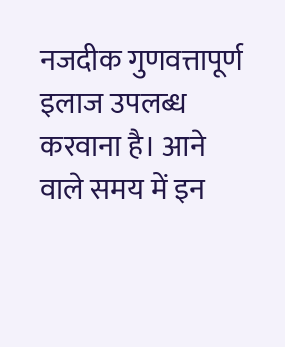नजदीक गुणवत्तापूर्ण इलाज उपलब्ध करवाना है। आने वाले समय में इन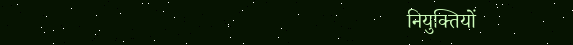नियुक्तियों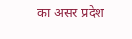का असर प्रदेश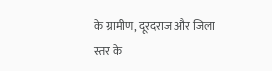के ग्रामीण, दूरदराज और जिला स्तर के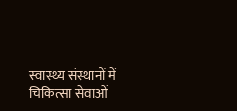स्वास्थ्य संस्थानों में चिकित्सा सेवाओं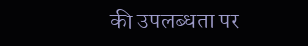की उपलब्धता पर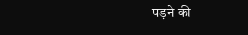पड़ने की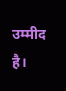उम्मीद है।